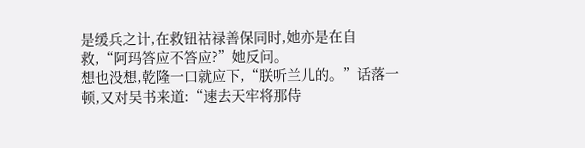是缓兵之计,在救钮祜禄善保同时,她亦是在自救,“阿玛答应不答应?”她反问。
想也没想,乾隆一口就应下,“朕听兰儿的。”话落一顿,又对吴书来道:“速去天牢将那侍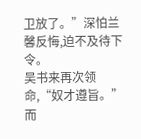卫放了。”深怕兰馨反悔,迫不及待下令。
吴书来再次领命,“奴才遵旨。”
而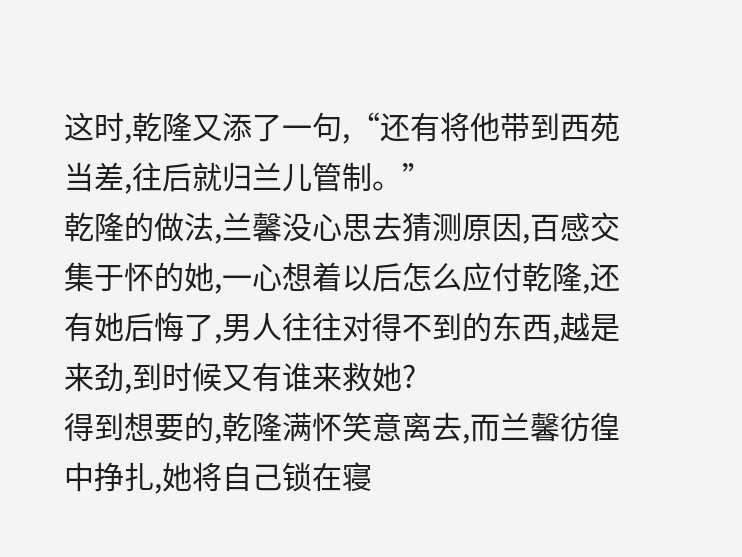这时,乾隆又添了一句,“还有将他带到西苑当差,往后就归兰儿管制。”
乾隆的做法,兰馨没心思去猜测原因,百感交集于怀的她,一心想着以后怎么应付乾隆,还有她后悔了,男人往往对得不到的东西,越是来劲,到时候又有谁来救她?
得到想要的,乾隆满怀笑意离去,而兰馨彷徨中挣扎,她将自己锁在寝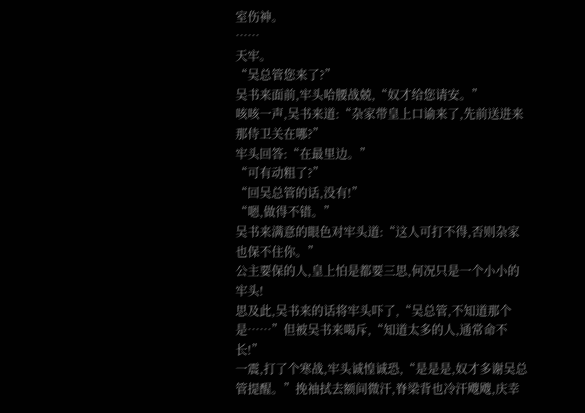室伤神。
……
天牢。
“吴总管您来了?”
吴书来面前,牢头哈腰战兢,“奴才给您请安。”
咳咳一声,吴书来道:“杂家带皇上口谕来了,先前送进来那侍卫关在哪?”
牢头回答:“在最里边。”
“可有动粗了?”
“回吴总管的话,没有!”
“嗯,做得不错。”
吴书来满意的眼色对牢头道:“这人可打不得,否则杂家也保不住你。”
公主要保的人,皇上怕是都要三思,何况只是一个小小的牢头!
思及此,吴书来的话将牢头吓了,“吴总管,不知道那个是……”但被吴书来喝斥,“知道太多的人,通常命不长!”
一震,打了个寒战,牢头诚惶诚恐,“是是是,奴才多谢吴总管提醒。”挽袖拭去额间微汗,脊梁背也冷汗飕飕,庆幸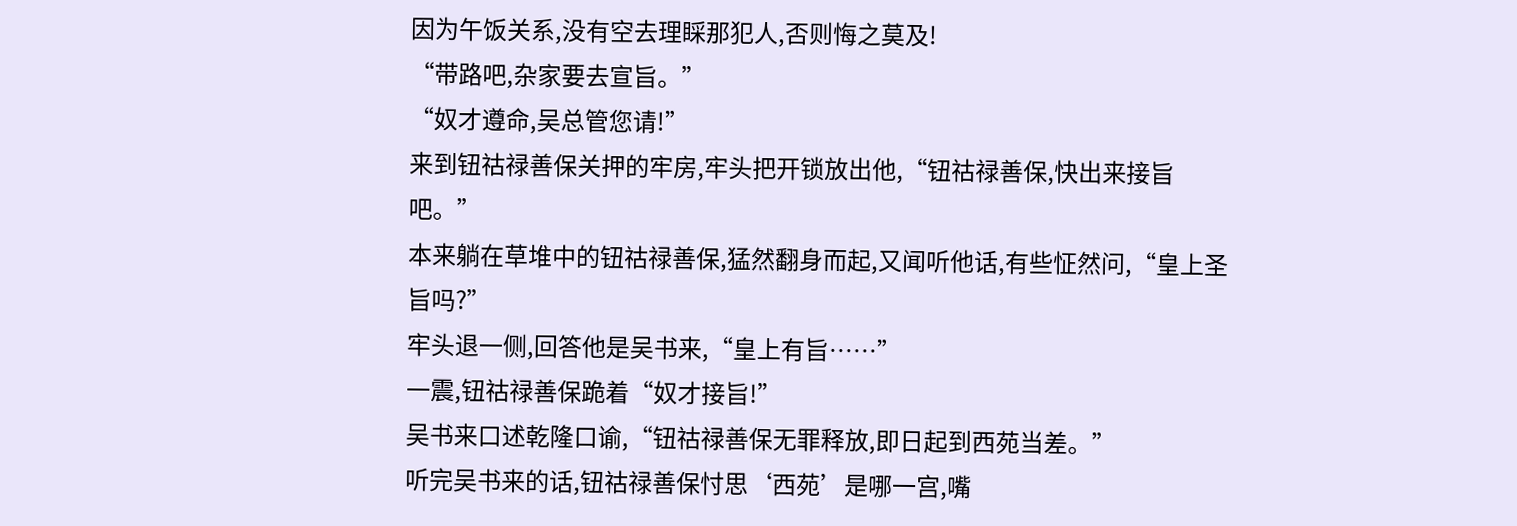因为午饭关系,没有空去理睬那犯人,否则悔之莫及!
“带路吧,杂家要去宣旨。”
“奴才遵命,吴总管您请!”
来到钮祜禄善保关押的牢房,牢头把开锁放出他,“钮祜禄善保,快出来接旨吧。”
本来躺在草堆中的钮祜禄善保,猛然翻身而起,又闻听他话,有些怔然问,“皇上圣旨吗?”
牢头退一侧,回答他是吴书来,“皇上有旨……”
一震,钮祜禄善保跪着“奴才接旨!”
吴书来口述乾隆口谕,“钮祜禄善保无罪释放,即日起到西苑当差。”
听完吴书来的话,钮祜禄善保忖思‘西苑’是哪一宫,嘴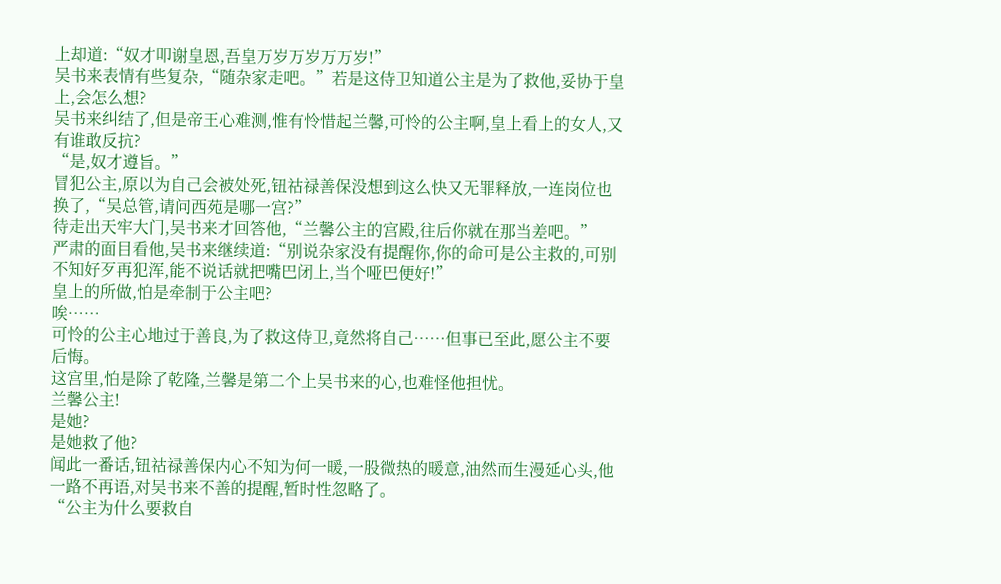上却道:“奴才叩谢皇恩,吾皇万岁万岁万万岁!”
吴书来表情有些复杂,“随杂家走吧。”若是这侍卫知道公主是为了救他,妥协于皇上,会怎么想?
吴书来纠结了,但是帝王心难测,惟有怜惜起兰馨,可怜的公主啊,皇上看上的女人,又有谁敢反抗?
“是,奴才遵旨。”
冒犯公主,原以为自己会被处死,钮祜禄善保没想到这么快又无罪释放,一连岗位也换了,“吴总管,请问西苑是哪一宫?”
待走出天牢大门,吴书来才回答他,“兰馨公主的宫殿,往后你就在那当差吧。”
严肃的面目看他,吴书来继续道:“别说杂家没有提醒你,你的命可是公主救的,可别不知好歹再犯浑,能不说话就把嘴巴闭上,当个哑巴便好!”
皇上的所做,怕是牵制于公主吧?
唉……
可怜的公主心地过于善良,为了救这侍卫,竟然将自己……但事已至此,愿公主不要后悔。
这宫里,怕是除了乾隆,兰馨是第二个上吴书来的心,也难怪他担忧。
兰馨公主!
是她?
是她救了他?
闻此一番话,钮祜禄善保内心不知为何一暖,一股微热的暖意,油然而生漫延心头,他一路不再语,对吴书来不善的提醒,暂时性忽略了。
“公主为什么要救自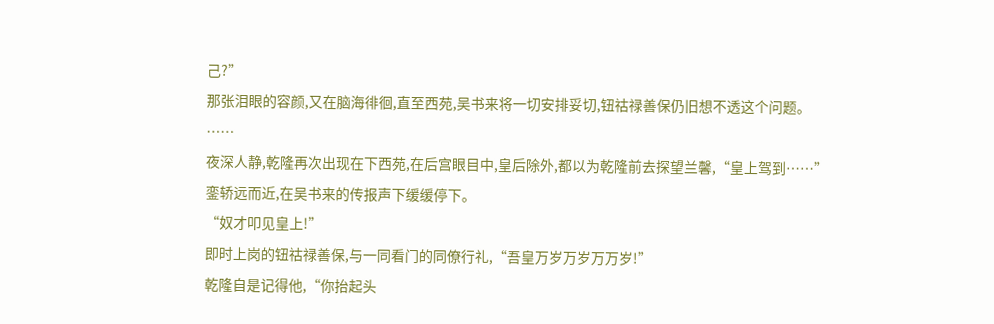己?”
那张泪眼的容颜,又在脑海徘徊,直至西苑,吴书来将一切安排妥切,钮祜禄善保仍旧想不透这个问题。
……
夜深人静,乾隆再次出现在下西苑,在后宫眼目中,皇后除外,都以为乾隆前去探望兰馨,“皇上驾到……”
銮轿远而近,在吴书来的传报声下缓缓停下。
“奴才叩见皇上!”
即时上岗的钮祜禄善保,与一同看门的同僚行礼,“吾皇万岁万岁万万岁!”
乾隆自是记得他,“你抬起头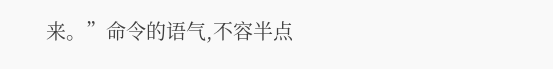来。”命令的语气,不容半点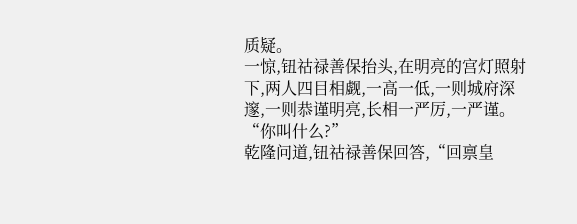质疑。
一惊,钮祜禄善保抬头,在明亮的宫灯照射下,两人四目相觑,一高一低,一则城府深邃,一则恭谨明亮,长相一严厉,一严谨。
“你叫什么?”
乾隆问道,钮祜禄善保回答,“回禀皇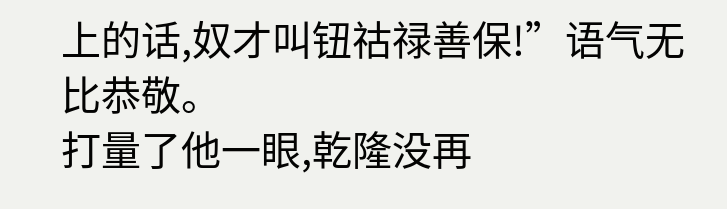上的话,奴才叫钮祜禄善保!”语气无比恭敬。
打量了他一眼,乾隆没再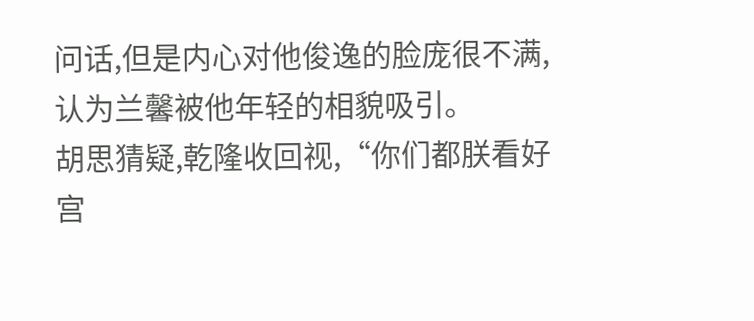问话,但是内心对他俊逸的脸庞很不满,认为兰馨被他年轻的相貌吸引。
胡思猜疑,乾隆收回视,“你们都朕看好宫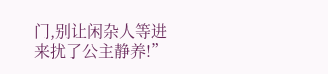门,别让闲杂人等进来扰了公主静养!”